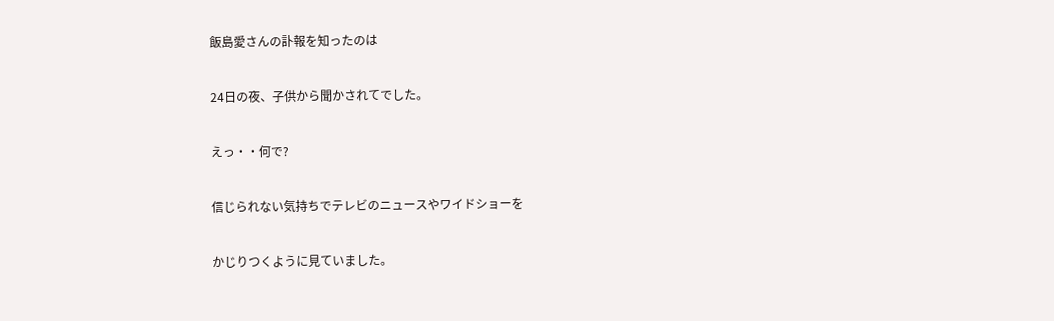飯島愛さんの訃報を知ったのは


24日の夜、子供から聞かされてでした。


えっ・・何で?


信じられない気持ちでテレビのニュースやワイドショーを


かじりつくように見ていました。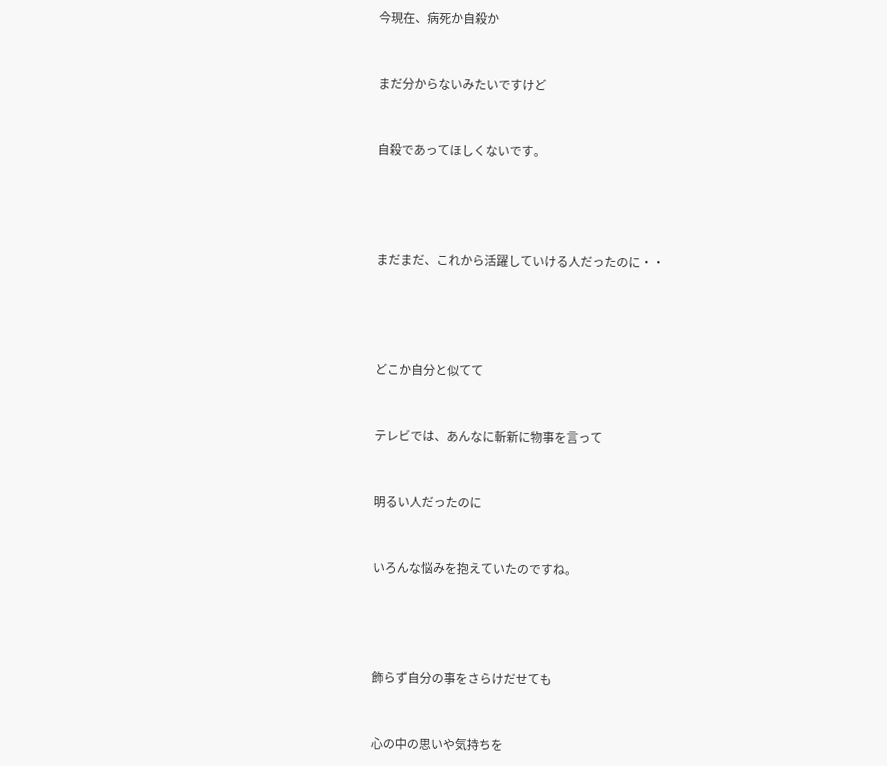今現在、病死か自殺か


まだ分からないみたいですけど


自殺であってほしくないです。




まだまだ、これから活躍していける人だったのに・・




どこか自分と似てて


テレビでは、あんなに斬新に物事を言って


明るい人だったのに


いろんな悩みを抱えていたのですね。




飾らず自分の事をさらけだせても


心の中の思いや気持ちを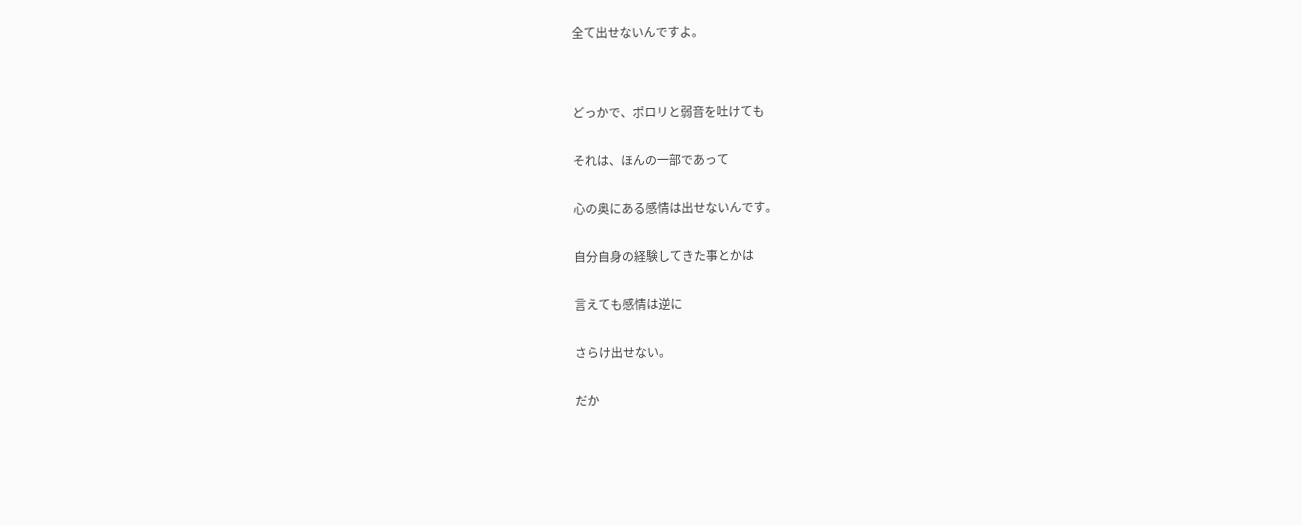全て出せないんですよ。




どっかで、ポロリと弱音を吐けても


それは、ほんの一部であって


心の奥にある感情は出せないんです。


自分自身の経験してきた事とかは


言えても感情は逆に


さらけ出せない。


だか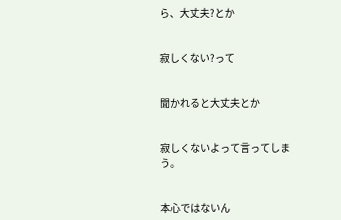ら、大丈夫?とか


寂しくない?って


聞かれると大丈夫とか


寂しくないよって言ってしまう。


本心ではないん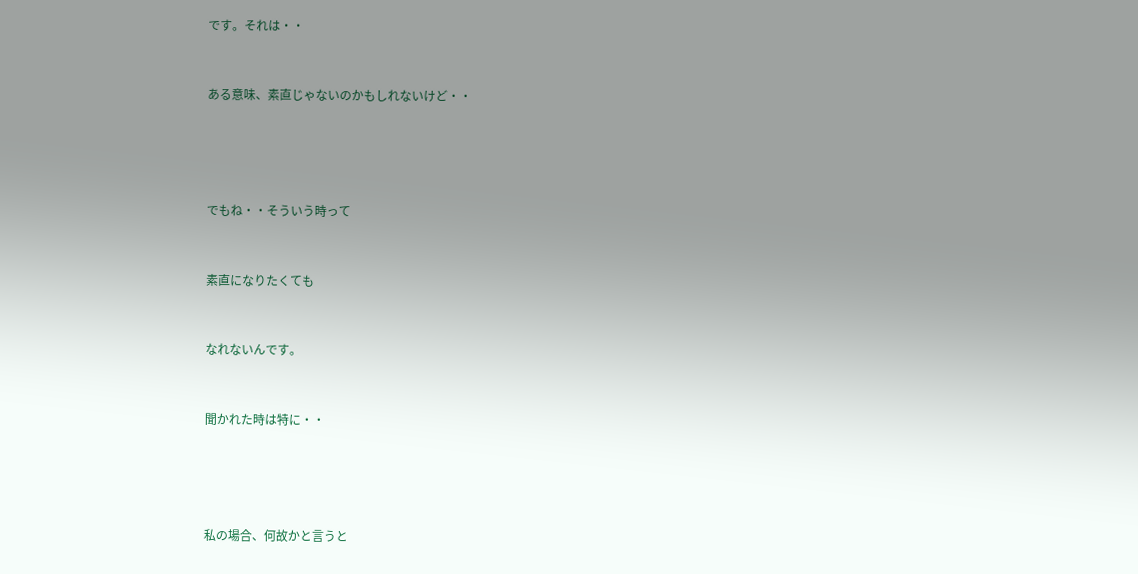です。それは・・


ある意味、素直じゃないのかもしれないけど・・




でもね・・そういう時って


素直になりたくても


なれないんです。


聞かれた時は特に・・




私の場合、何故かと言うと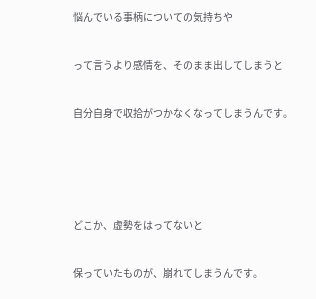悩んでいる事柄についての気持ちや


って言うより感情を、そのまま出してしまうと


自分自身で収拾がつかなくなってしまうんです。






どこか、虚勢をはってないと


保っていたものが、崩れてしまうんです。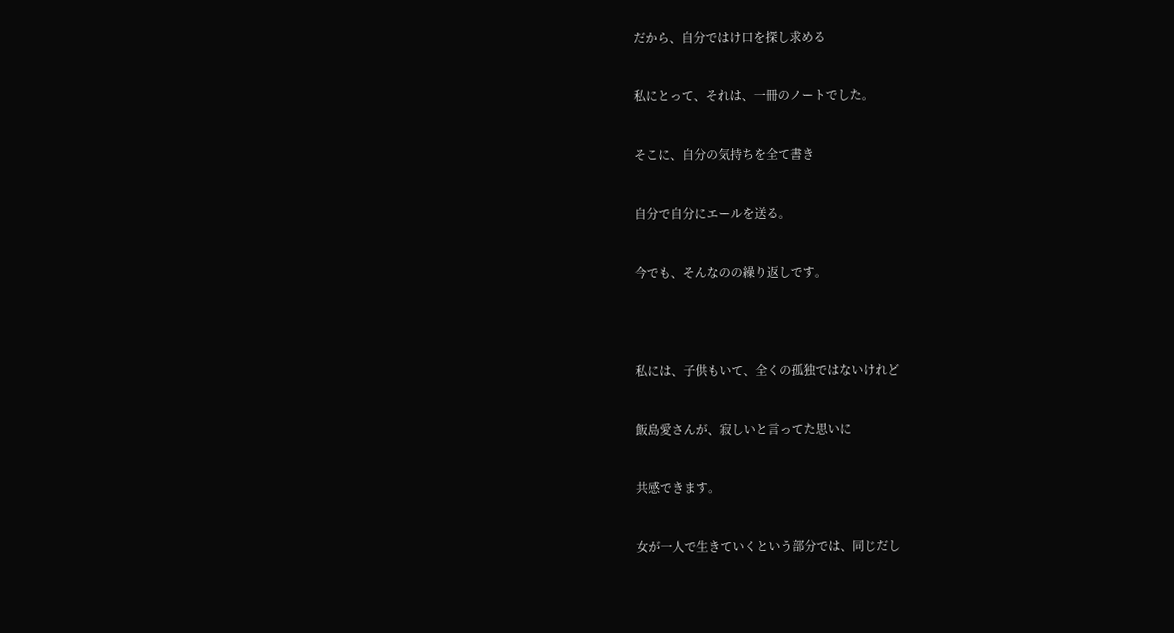だから、自分ではけ口を探し求める


私にとって、それは、一冊のノートでした。


そこに、自分の気持ちを全て書き


自分で自分にエールを送る。


今でも、そんなのの繰り返しです。




私には、子供もいて、全くの孤独ではないけれど


飯島愛さんが、寂しいと言ってた思いに


共感できます。


女が一人で生きていくという部分では、同じだし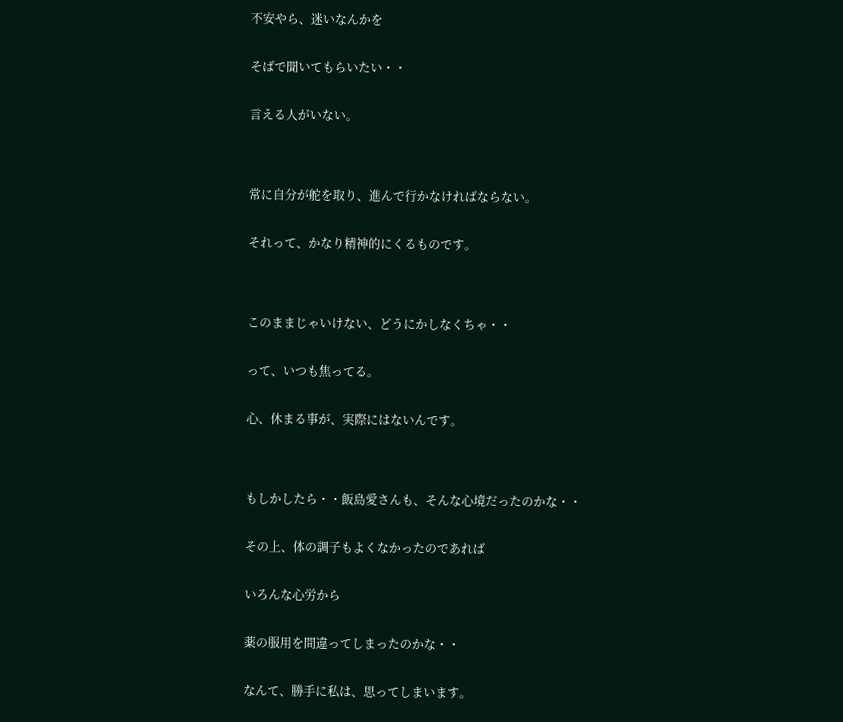不安やら、迷いなんかを


そばで聞いてもらいたい・・


言える人がいない。




常に自分が舵を取り、進んで行かなければならない。


それって、かなり精神的にくるものです。




このままじゃいけない、どうにかしなくちゃ・・


って、いつも焦ってる。


心、休まる事が、実際にはないんです。




もしかしたら・・飯島愛さんも、そんな心境だったのかな・・


その上、体の調子もよくなかったのであれば


いろんな心労から


薬の服用を間違ってしまったのかな・・


なんて、勝手に私は、思ってしまいます。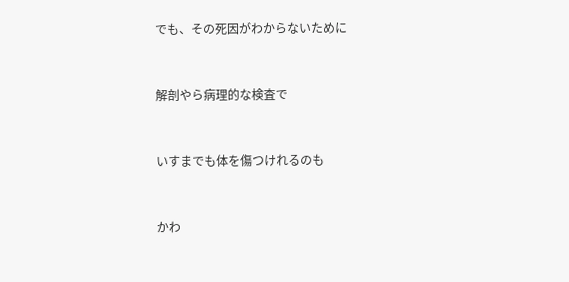でも、その死因がわからないために


解剖やら病理的な検査で


いすまでも体を傷つけれるのも


かわ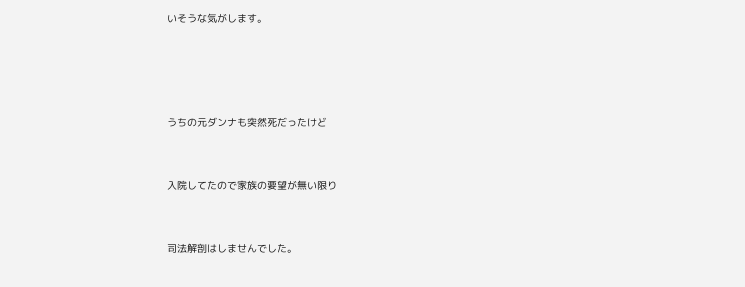いそうな気がします。




うちの元ダンナも突然死だったけど


入院してたので家族の要望が無い限り


司法解剖はしませんでした。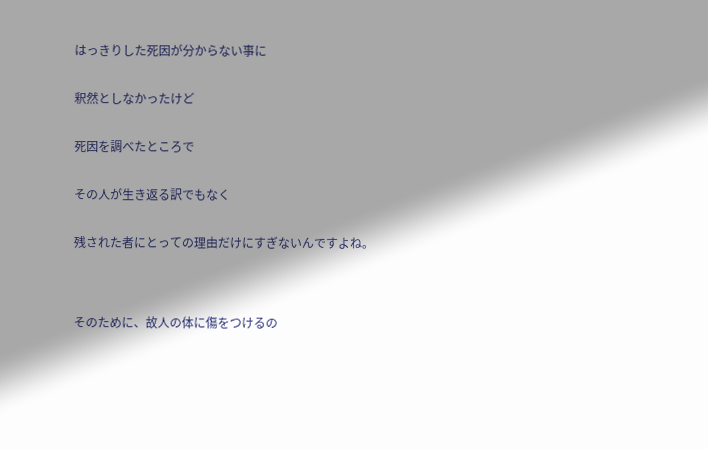はっきりした死因が分からない事に


釈然としなかったけど


死因を調べたところで


その人が生き返る訳でもなく


残された者にとっての理由だけにすぎないんですよね。




そのために、故人の体に傷をつけるの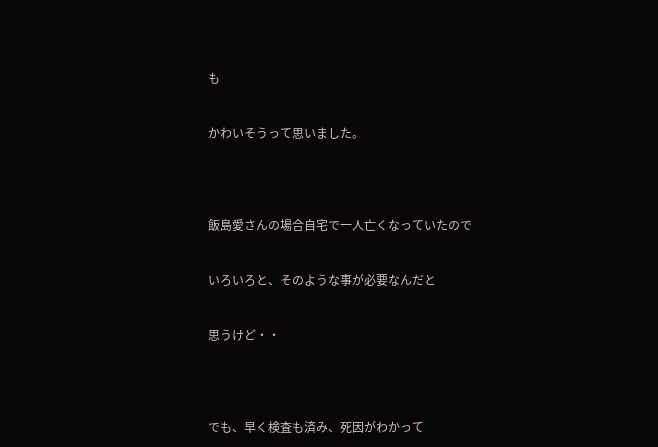も


かわいそうって思いました。




飯島愛さんの場合自宅で一人亡くなっていたので


いろいろと、そのような事が必要なんだと


思うけど・・




でも、早く検査も済み、死因がわかって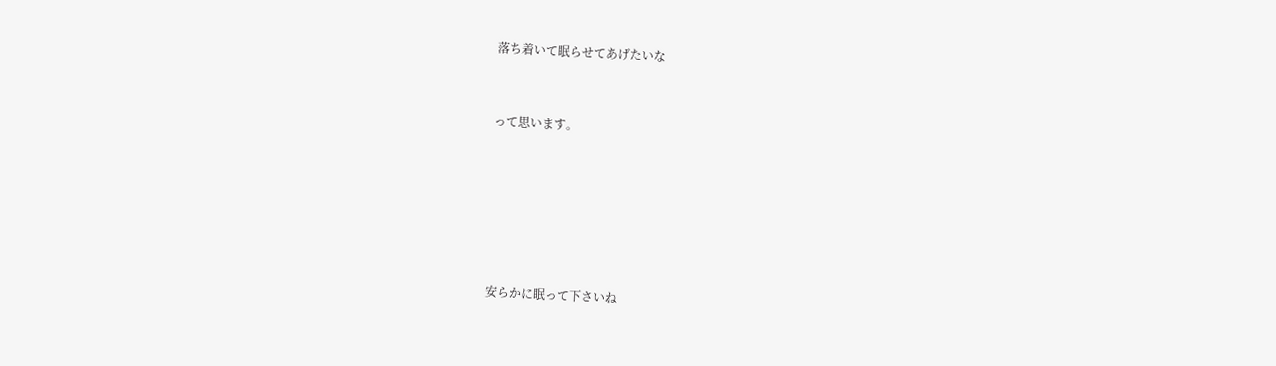落ち着いて眠らせてあげたいな


って思います。






安らかに眠って下さいね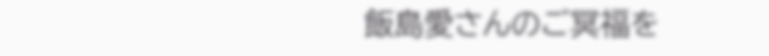飯島愛さんのご冥福を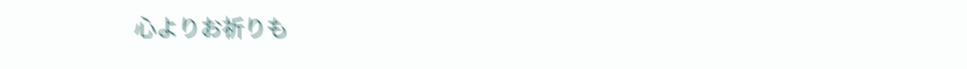心よりお祈りも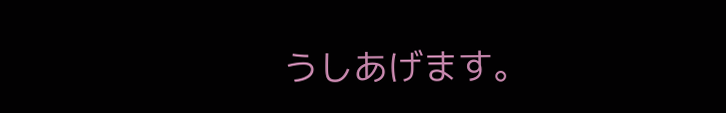うしあげます。